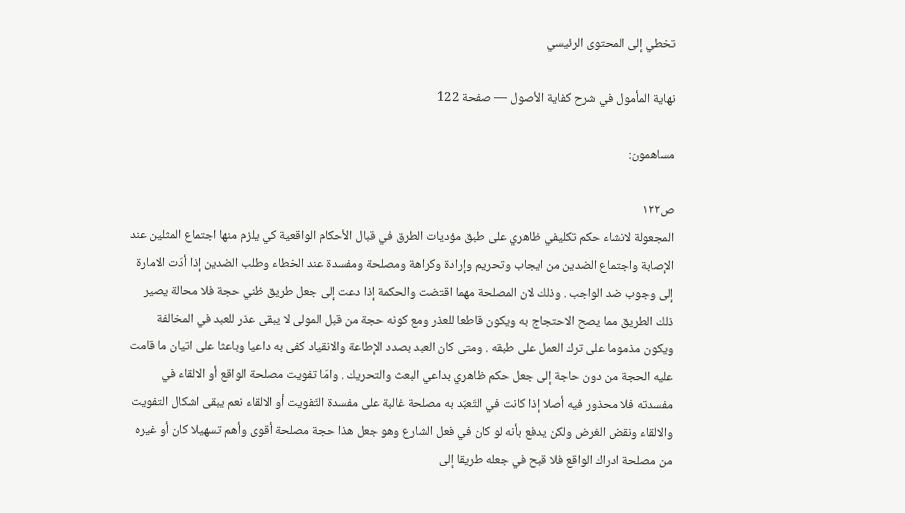تخطي إلى المحتوى الرئيسي

نهاية المأمول في شرح كفاية الأصول — صفحة 122

مساهمون:

ص١٢٢
المجعولة لانشاء حكم تكليفي ظاهري على طبق مؤديات الطرق في قبال الأحكام الواقعية كي يلزم منها اجتماع المثلين عند الإصابة واجتماع الضدين من ايجاب وتحريم وإرادة وكراهة ومصلحة ومفسدة عند الخطاء وطلب الضدين إذا أدّت الامارة إلى وجوب ضد الواجب . وذلك لان المصلحة مهما اقتضت والحكمة إذا دعت إلى جعل طريق ظني حجة فلا محالة يصير ذلك الطريق مما يصح الاحتجاج به ويكون قاطعا للعذر ومع كونه حجة من قبل المولى لا يبقى عذر للعبد في المخالفة ويكون مذموما على ترك العمل على طبقه . ومتى كان العبد بصدد الإطاعة والانقياد كفى به داعيا وباعثا على اتيان ما قامت عليه الحجة من دون حاجة إلى جعل حكم ظاهري بداعي البعث والتحريك . وامّا تفويت مصلحة الواقع أو الالقاء في مفسدته فلا محذور فيه أصلا إذا كانت في التّعبّد به مصلحة غالبة على مفسدة التّفويت أو الالقاء نعم يبقى اشكال التفويت والالقاء ونقض الغرض ولكن يدفع بأنه لو كان في فعل الشارع وهو جعل هذا حجة مصلحة أقوى وأهم تسهيلا كان أو غيره من مصلحة ادراك الواقع فلا قبح في جعله طريقا إلى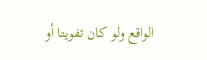الواقع ولو كان تفويتا أو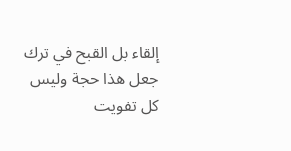إلقاء بل القبح في ترك جعل هذا حجة وليس كل تفويت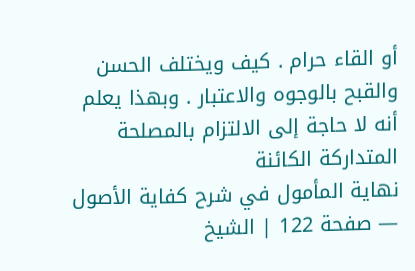أو القاء حرام . كيف ويختلف الحسن والقبح بالوجوه والاعتبار . وبهذا يعلم أنه لا حاجة إلى الالتزام بالمصلحة المتداركة الكائنة
نهاية المأمول في شرح كفاية الأصول — صفحة 122 | الشيخ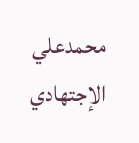محمدعلي الإجتهادي